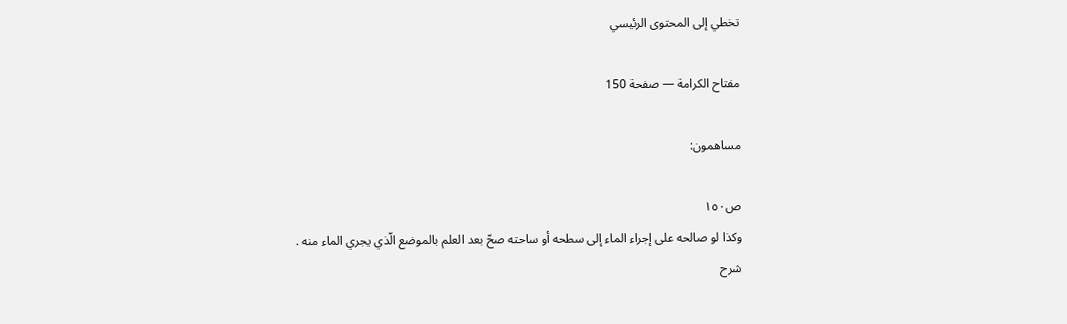تخطي إلى المحتوى الرئيسي

مفتاح الكرامة — صفحة 150

مساهمون:

ص١٥٠
وكذا لو صالحه على إجراء الماء إلى سطحه أو ساحته صحّ بعد العلم بالموضع الّذي يجري الماء منه .
شرح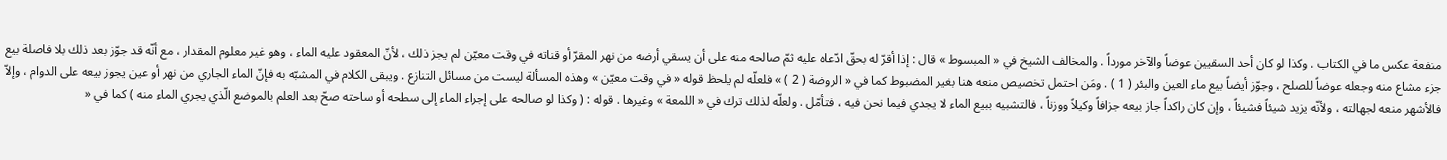منفعة عكس ما في الكتاب . وكذا لو كان أحد السقيين عوضاً والآخر مورداً . والمخالف الشيخ في « المبسوط » قال : إذا أقرّ له بحقّ ادّعاه عليه ثمّ صالحه منه على أن يسقي أرضه من نهر المقرّ أو قناته في وقت معيّن لم يجز ذلك ، لأنّ المعقود عليه الماء ، وهو غير معلوم المقدار ، مع أنّه قد جوّز بعد ذلك بلا فاصلة بيع جزء مشاع منه وجعله عوضاً للصلح ، وجوّز أيضاً بيع ماء العين والبئر ( 1 ) . ومَن احتمل تخصيص منعه هنا بغير المضبوط كما في « الروضة ( 2 ) » فلعلّه لم يلحظ قوله « في وقت معيّن » وهذه المسألة ليست من مسائل التنازع . ويبقى الكلام في المشبّه به فإنّ الماء الجاري من نهر أو عين يجوز بيعه على الدوام ، وإلاّ فالأشهر منعه لجهالته ، ولأنّه يزيد شيئاً فشيئاً ، وإن كان راكداً جاز بيعه جزافاً وكيلاً ووزناً ، فالتشبيه ببيع الماء لا يجدي فيما نحن فيه ، فتأمّل . ولعلّه لذلك ترك في « اللمعة » وغيرها . قوله : ( وكذا لو صالحه على إجراء الماء إلى سطحه أو ساحته صحّ بعد العلم بالموضع الّذي يجري الماء منه ) كما في «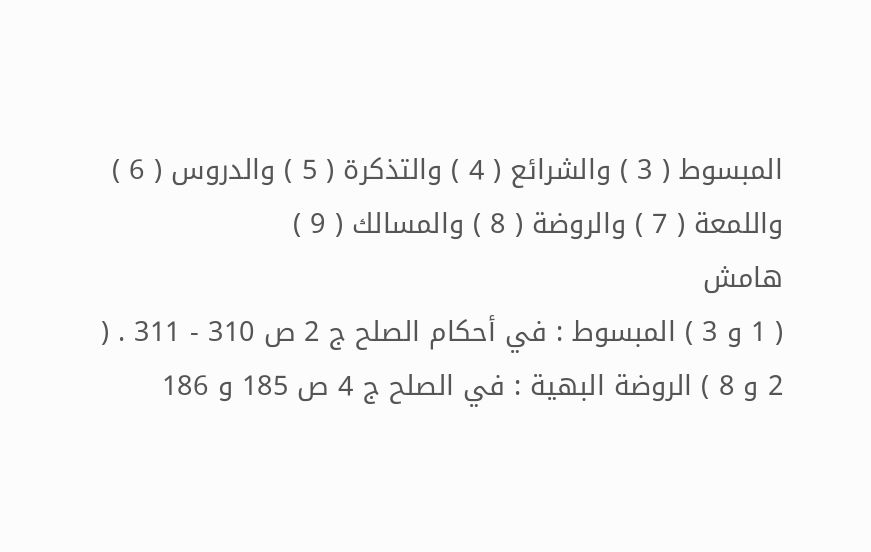المبسوط ( 3 ) والشرائع ( 4 ) والتذكرة ( 5 ) والدروس ( 6 ) واللمعة ( 7 ) والروضة ( 8 ) والمسالك ( 9 )
هامش
( 1 و 3 ) المبسوط : في أحكام الصلح ج 2 ص 310 - 311 . ( 2 و 8 ) الروضة البهية : في الصلح ج 4 ص 185 و 186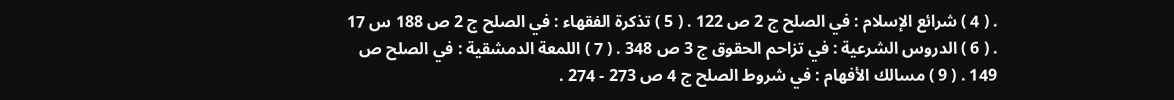. ( 4 ) شرائع الإسلام : في الصلح ج 2 ص 122 . ( 5 ) تذكرة الفقهاء : في الصلح ج 2 ص 188 س 17 . ( 6 ) الدروس الشرعية : في تزاحم الحقوق ج 3 ص 348 . ( 7 ) اللمعة الدمشقية : في الصلح ص 149 . ( 9 ) مسالك الأفهام : في شروط الصلح ج 4 ص 273 - 274 .